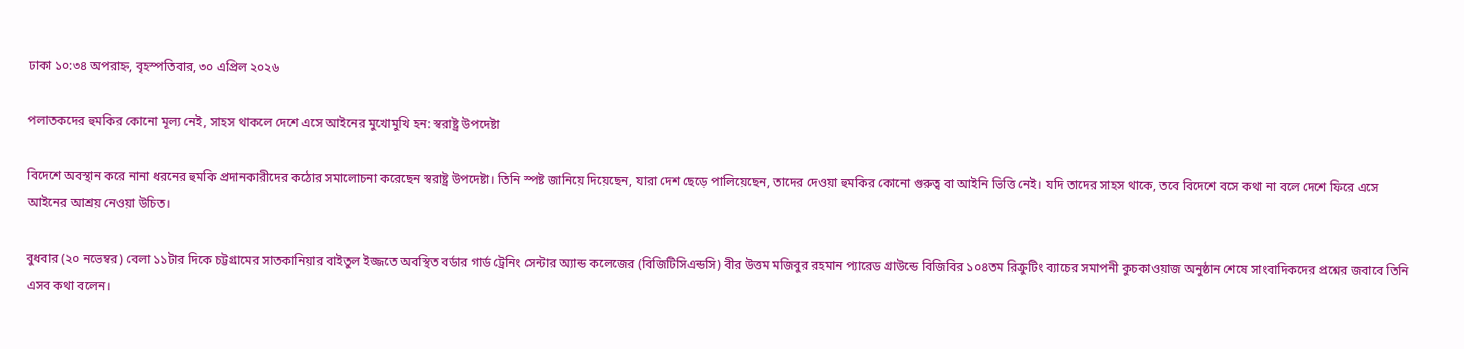ঢাকা ১০:৩৪ অপরাহ্ন, বৃহস্পতিবার, ৩০ এপ্রিল ২০২৬

পলাতকদের হুমকির কোনো মূল্য নেই, সাহস থাকলে দেশে এসে আইনের মুখোমুখি হন: স্বরাষ্ট্র উপদেষ্টা

বিদেশে অবস্থান করে নানা ধরনের হুমকি প্রদানকারীদের কঠোর সমালোচনা করেছেন স্বরাষ্ট্র উপদেষ্টা। তিনি স্পষ্ট জানিয়ে দিয়েছেন, যারা দেশ ছেড়ে পালিয়েছেন, তাদের দেওয়া হুমকির কোনো গুরুত্ব বা আইনি ভিত্তি নেই। যদি তাদের সাহস থাকে, তবে বিদেশে বসে কথা না বলে দেশে ফিরে এসে আইনের আশ্রয় নেওয়া উচিত।

বুধবার (২০ নভেম্বর) বেলা ১১টার দিকে চট্টগ্রামের সাতকানিয়ার বাইতুল ইজ্জতে অবস্থিত বর্ডার গার্ড ট্রেনিং সেন্টার অ্যান্ড কলেজের (বিজিটিসিএন্ডসি) বীর উত্তম মজিবুর রহমান প্যারেড গ্রাউন্ডে বিজিবির ১০৪তম রিক্রুটিং ব্যাচের সমাপনী কুচকাওয়াজ অনুষ্ঠান শেষে সাংবাদিকদের প্রশ্নের জবাবে তিনি এসব কথা বলেন।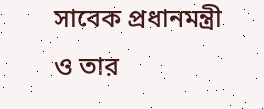সাবেক প্রধানমন্ত্রী ও তার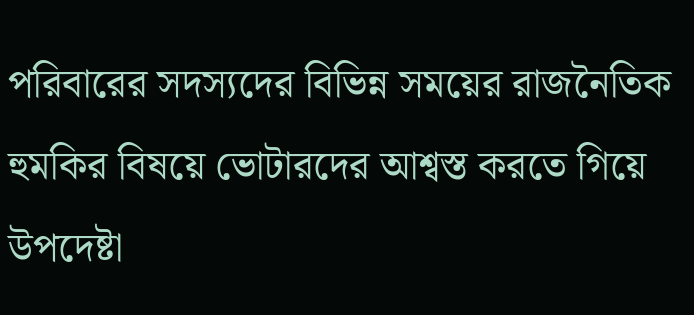পরিবারের সদস্যদের বিভিন্ন সময়ের রাজনৈতিক হুমকির বিষয়ে ভোটারদের আশ্বস্ত করতে গিয়ে উপদেষ্টা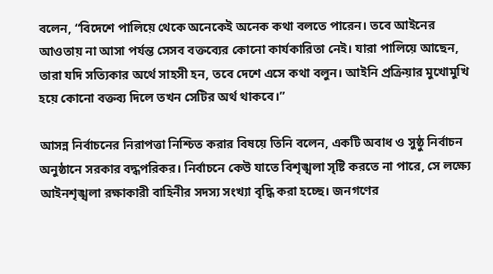বলেন, “বিদেশে পালিয়ে থেকে অনেকেই অনেক কথা বলতে পারেন। তবে আইনের আওতায় না আসা পর্যন্ত সেসব বক্তব্যের কোনো কার্যকারিতা নেই। যারা পালিয়ে আছেন, তারা যদি সত্যিকার অর্থে সাহসী হন, তবে দেশে এসে কথা বলুন। আইনি প্রক্রিয়ার মুখোমুখি হয়ে কোনো বক্তব্য দিলে তখন সেটির অর্থ থাকবে।”

আসন্ন নির্বাচনের নিরাপত্তা নিশ্চিত করার বিষয়ে তিনি বলেন, একটি অবাধ ও সুষ্ঠু নির্বাচন অনুষ্ঠানে সরকার বদ্ধপরিকর। নির্বাচনে কেউ যাতে বিশৃঙ্খলা সৃষ্টি করতে না পারে, সে লক্ষ্যে আইনশৃঙ্খলা রক্ষাকারী বাহিনীর সদস্য সংখ্যা বৃদ্ধি করা হচ্ছে। জনগণের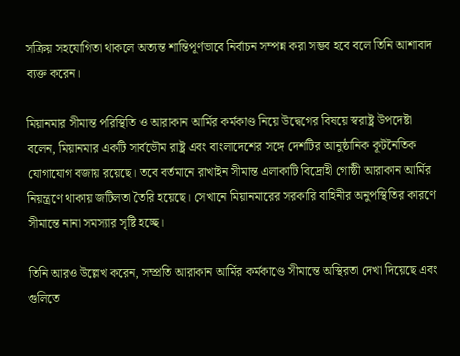সক্রিয় সহযোগিতা থাকলে অত্যন্ত শান্তিপূর্ণভাবে নির্বাচন সম্পন্ন করা সম্ভব হবে বলে তিনি আশাবাদ ব্যক্ত করেন।

মিয়ানমার সীমান্ত পরিস্থিতি ও আরাকান আর্মির কর্মকাণ্ড নিয়ে উদ্বেগের বিষয়ে স্বরাষ্ট্র উপদেষ্টা বলেন, মিয়ানমার একটি সার্বভৌম রাষ্ট্র এবং বাংলাদেশের সঙ্গে দেশটির আনুষ্ঠানিক কূটনৈতিক যোগাযোগ বজায় রয়েছে। তবে বর্তমানে রাখাইন সীমান্ত এলাকাটি বিদ্রোহী গোষ্ঠী আরাকান আর্মির নিয়ন্ত্রণে থাকায় জটিলতা তৈরি হয়েছে। সেখানে মিয়ানমারের সরকারি বাহিনীর অনুপস্থিতির কারণে সীমান্তে নানা সমস্যার সৃষ্টি হচ্ছে।

তিনি আরও উল্লেখ করেন, সম্প্রতি আরাকান আর্মির কর্মকাণ্ডে সীমান্তে অস্থিরতা দেখা দিয়েছে এবং গুলিতে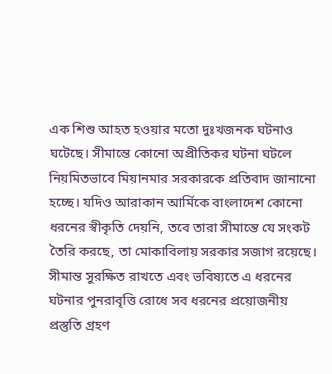এক শিশু আহত হওয়ার মতো দুঃখজনক ঘটনাও ঘটেছে। সীমান্তে কোনো অপ্রীতিকর ঘটনা ঘটলে নিয়মিতভাবে মিয়ানমার সরকারকে প্রতিবাদ জানানো হচ্ছে। যদিও আরাকান আর্মিকে বাংলাদেশ কোনো ধরনের স্বীকৃতি দেয়নি, তবে তারা সীমান্তে যে সংকট তৈরি করছে, তা মোকাবিলায় সরকার সজাগ রয়েছে। সীমান্ত সুরক্ষিত রাখতে এবং ভবিষ্যতে এ ধরনের ঘটনার পুনরাবৃত্তি রোধে সব ধরনের প্রয়োজনীয় প্রস্তুতি গ্রহণ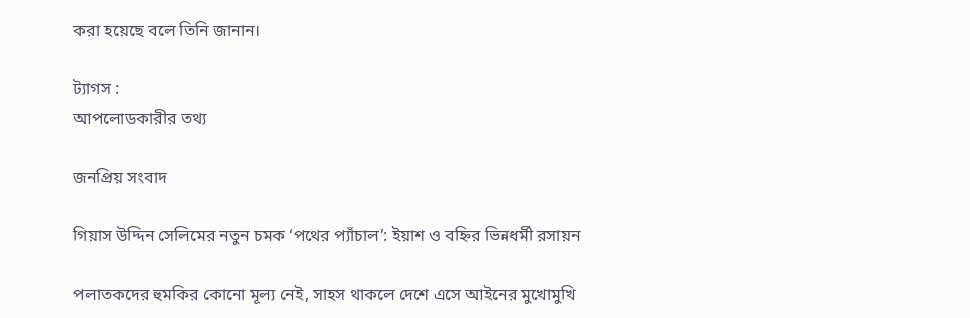করা হয়েছে বলে তিনি জানান।

ট্যাগস :
আপলোডকারীর তথ্য

জনপ্রিয় সংবাদ

গিয়াস উদ্দিন সেলিমের নতুন চমক ‘পথের প্যাঁচাল’: ইয়াশ ও বহ্নির ভিন্নধর্মী রসায়ন

পলাতকদের হুমকির কোনো মূল্য নেই, সাহস থাকলে দেশে এসে আইনের মুখোমুখি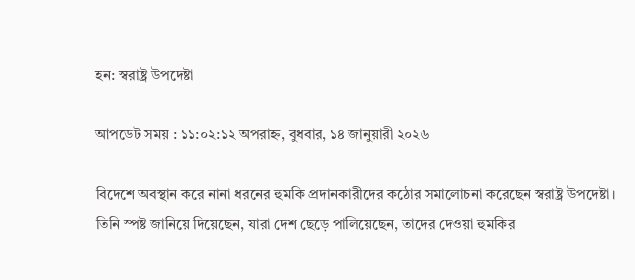হন: স্বরাষ্ট্র উপদেষ্টা

আপডেট সময় : ১১:০২:১২ অপরাহ্ন, বুধবার, ১৪ জানুয়ারী ২০২৬

বিদেশে অবস্থান করে নানা ধরনের হুমকি প্রদানকারীদের কঠোর সমালোচনা করেছেন স্বরাষ্ট্র উপদেষ্টা। তিনি স্পষ্ট জানিয়ে দিয়েছেন, যারা দেশ ছেড়ে পালিয়েছেন, তাদের দেওয়া হুমকির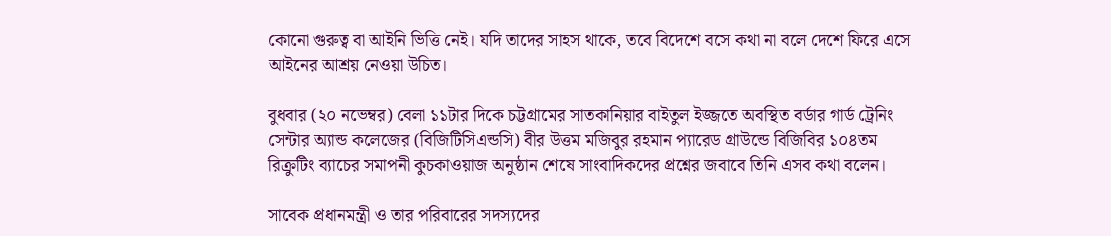কোনো গুরুত্ব বা আইনি ভিত্তি নেই। যদি তাদের সাহস থাকে, তবে বিদেশে বসে কথা না বলে দেশে ফিরে এসে আইনের আশ্রয় নেওয়া উচিত।

বুধবার (২০ নভেম্বর) বেলা ১১টার দিকে চট্টগ্রামের সাতকানিয়ার বাইতুল ইজ্জতে অবস্থিত বর্ডার গার্ড ট্রেনিং সেন্টার অ্যান্ড কলেজের (বিজিটিসিএন্ডসি) বীর উত্তম মজিবুর রহমান প্যারেড গ্রাউন্ডে বিজিবির ১০৪তম রিক্রুটিং ব্যাচের সমাপনী কুচকাওয়াজ অনুষ্ঠান শেষে সাংবাদিকদের প্রশ্নের জবাবে তিনি এসব কথা বলেন।

সাবেক প্রধানমন্ত্রী ও তার পরিবারের সদস্যদের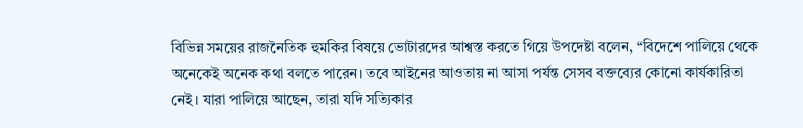বিভিন্ন সময়ের রাজনৈতিক হুমকির বিষয়ে ভোটারদের আশ্বস্ত করতে গিয়ে উপদেষ্টা বলেন, “বিদেশে পালিয়ে থেকে অনেকেই অনেক কথা বলতে পারেন। তবে আইনের আওতায় না আসা পর্যন্ত সেসব বক্তব্যের কোনো কার্যকারিতা নেই। যারা পালিয়ে আছেন, তারা যদি সত্যিকার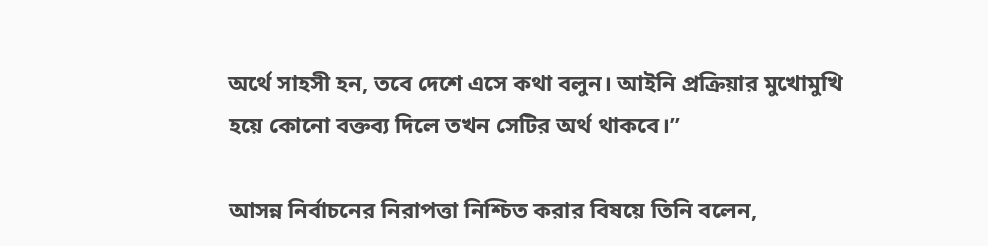অর্থে সাহসী হন, তবে দেশে এসে কথা বলুন। আইনি প্রক্রিয়ার মুখোমুখি হয়ে কোনো বক্তব্য দিলে তখন সেটির অর্থ থাকবে।”

আসন্ন নির্বাচনের নিরাপত্তা নিশ্চিত করার বিষয়ে তিনি বলেন,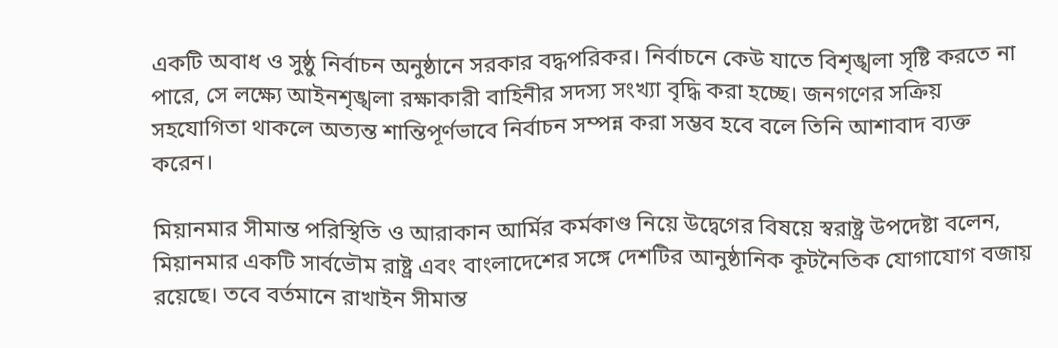একটি অবাধ ও সুষ্ঠু নির্বাচন অনুষ্ঠানে সরকার বদ্ধপরিকর। নির্বাচনে কেউ যাতে বিশৃঙ্খলা সৃষ্টি করতে না পারে, সে লক্ষ্যে আইনশৃঙ্খলা রক্ষাকারী বাহিনীর সদস্য সংখ্যা বৃদ্ধি করা হচ্ছে। জনগণের সক্রিয় সহযোগিতা থাকলে অত্যন্ত শান্তিপূর্ণভাবে নির্বাচন সম্পন্ন করা সম্ভব হবে বলে তিনি আশাবাদ ব্যক্ত করেন।

মিয়ানমার সীমান্ত পরিস্থিতি ও আরাকান আর্মির কর্মকাণ্ড নিয়ে উদ্বেগের বিষয়ে স্বরাষ্ট্র উপদেষ্টা বলেন, মিয়ানমার একটি সার্বভৌম রাষ্ট্র এবং বাংলাদেশের সঙ্গে দেশটির আনুষ্ঠানিক কূটনৈতিক যোগাযোগ বজায় রয়েছে। তবে বর্তমানে রাখাইন সীমান্ত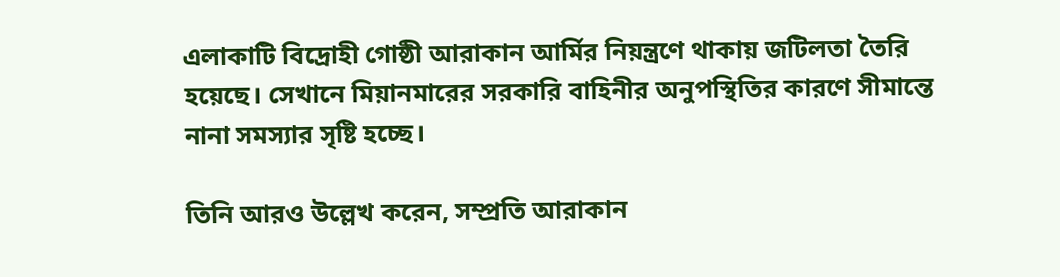এলাকাটি বিদ্রোহী গোষ্ঠী আরাকান আর্মির নিয়ন্ত্রণে থাকায় জটিলতা তৈরি হয়েছে। সেখানে মিয়ানমারের সরকারি বাহিনীর অনুপস্থিতির কারণে সীমান্তে নানা সমস্যার সৃষ্টি হচ্ছে।

তিনি আরও উল্লেখ করেন, সম্প্রতি আরাকান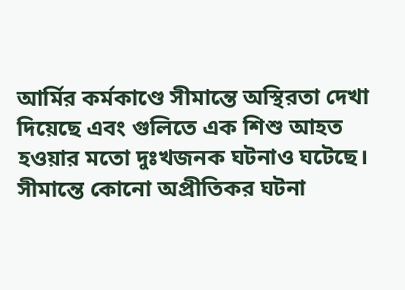আর্মির কর্মকাণ্ডে সীমান্তে অস্থিরতা দেখা দিয়েছে এবং গুলিতে এক শিশু আহত হওয়ার মতো দুঃখজনক ঘটনাও ঘটেছে। সীমান্তে কোনো অপ্রীতিকর ঘটনা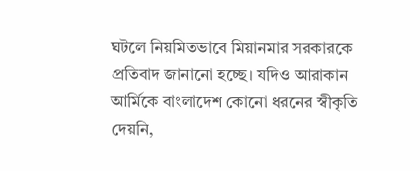ঘটলে নিয়মিতভাবে মিয়ানমার সরকারকে প্রতিবাদ জানানো হচ্ছে। যদিও আরাকান আর্মিকে বাংলাদেশ কোনো ধরনের স্বীকৃতি দেয়নি,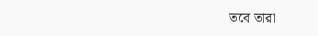তবে তারা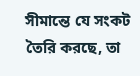সীমান্তে যে সংকট তৈরি করছে, তা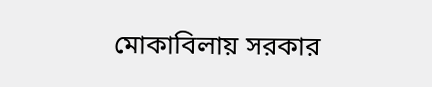মোকাবিলায় সরকার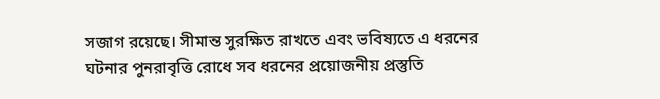সজাগ রয়েছে। সীমান্ত সুরক্ষিত রাখতে এবং ভবিষ্যতে এ ধরনের ঘটনার পুনরাবৃত্তি রোধে সব ধরনের প্রয়োজনীয় প্রস্তুতি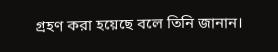গ্রহণ করা হয়েছে বলে তিনি জানান।